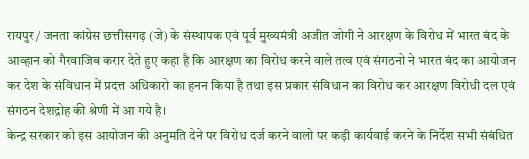रायपुर / जनता कांग्रेस छत्तीसगढ़ (जे) के संस्थापक एवं पूर्व मुख्यमंत्री अजीत जोगी ने आरक्षण के विरोध में भारत बंद के आव्हान को गैरवाजिब करार देते हुए कहा है कि आरक्षण का विरोध करने वाले तत्व एवं संगठनो ने भारत बंद का आयोजन कर देश के संविधान में प्रदत्त अधिकारो का हनन किया है तथा इस प्रकार संविधान का विरोध कर आरक्षण विरोधी दल एवं संगठन देशद्रोह की श्रेणी में आ गये है।
केन्द्र सरकार को इस आयोजन की अनुमति देने पर विरोध दर्ज करने वालो पर कड़ी कार्यवाई करने के निर्देश सभी संबंधित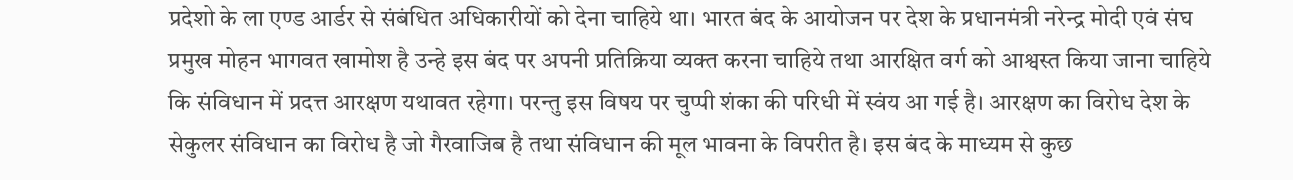प्रदेशो के ला एण्ड आर्डर से संबंधित अधिकारीयों को देना चाहिये था। भारत बंद के आयोजन पर देश के प्रधानमंत्री नरेन्द्र मोदी एवं संघ प्रमुख मोहन भागवत खामोश है उन्हे इस बंद पर अपनी प्रतिक्रिया व्यक्त करना चाहिये तथा आरक्षित वर्ग को आश्वस्त किया जाना चाहिये कि संविधान में प्रदत्त आरक्षण यथावत रहेगा। परन्तु इस विषय पर चुप्पी शंका की परिधी में स्वंय आ गई है। आरक्षण का विरोध देश के सेकुलर संविधान का विरोध है जो गैरवाजिब है तथा संविधान की मूल भावना के विपरीत है। इस बंद के माध्यम से कुछ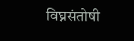विघ्नसंतोषी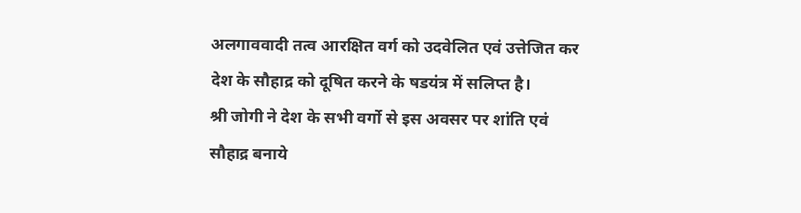अलगाववादी तत्व आरक्षित वर्ग को उदवेलित एवं उत्तेजित कर देश के सौहाद्र को दूषित करने के षडयंत्र में सलिप्त है।
श्री जोगी ने देश के सभी वर्गो से इस अवसर पर शांति एवं सौहाद्र बनाये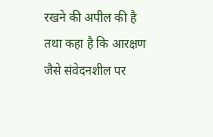रखने की अपील की है तथा कहा है कि आरक्षण जैसे संवेदनशील पर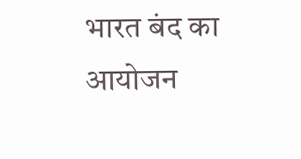भारत बंद का आयोजन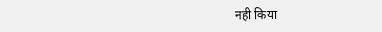नही किया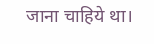जाना चाहिये था।